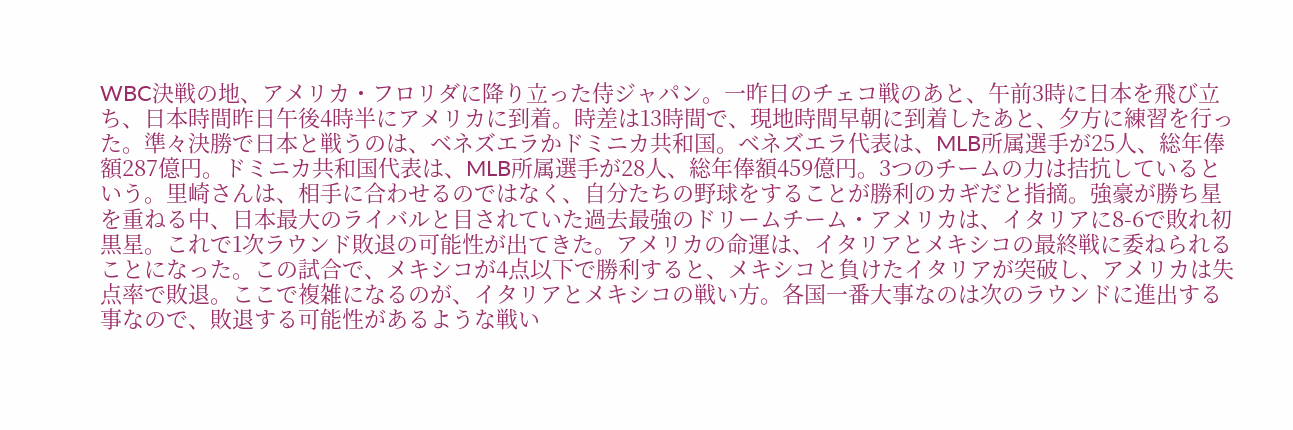WBC決戦の地、アメリカ・フロリダに降り立った侍ジャパン。一昨日のチェコ戦のあと、午前3時に日本を飛び立ち、日本時間昨日午後4時半にアメリカに到着。時差は13時間で、現地時間早朝に到着したあと、夕方に練習を行った。準々決勝で日本と戦うのは、ベネズエラかドミニカ共和国。ベネズエラ代表は、MLB所属選手が25人、総年俸額287億円。ドミニカ共和国代表は、MLB所属選手が28人、総年俸額459億円。3つのチームの力は拮抗しているという。里崎さんは、相手に合わせるのではなく、自分たちの野球をすることが勝利のカギだと指摘。強豪が勝ち星を重ねる中、日本最大のライバルと目されていた過去最強のドリームチーム・アメリカは、イタリアに8-6で敗れ初黒星。これで1次ラウンド敗退の可能性が出てきた。アメリカの命運は、イタリアとメキシコの最終戦に委ねられることになった。この試合で、メキシコが4点以下で勝利すると、メキシコと負けたイタリアが突破し、アメリカは失点率で敗退。ここで複雑になるのが、イタリアとメキシコの戦い方。各国一番大事なのは次のラウンドに進出する事なので、敗退する可能性があるような戦い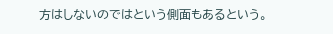方はしないのではという側面もあるという。